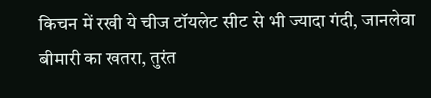किचन में रखी ये चीज टॉयलेट सीट से भी ज्यादा गंदी, जानलेवा बीमारी का खतरा, तुरंत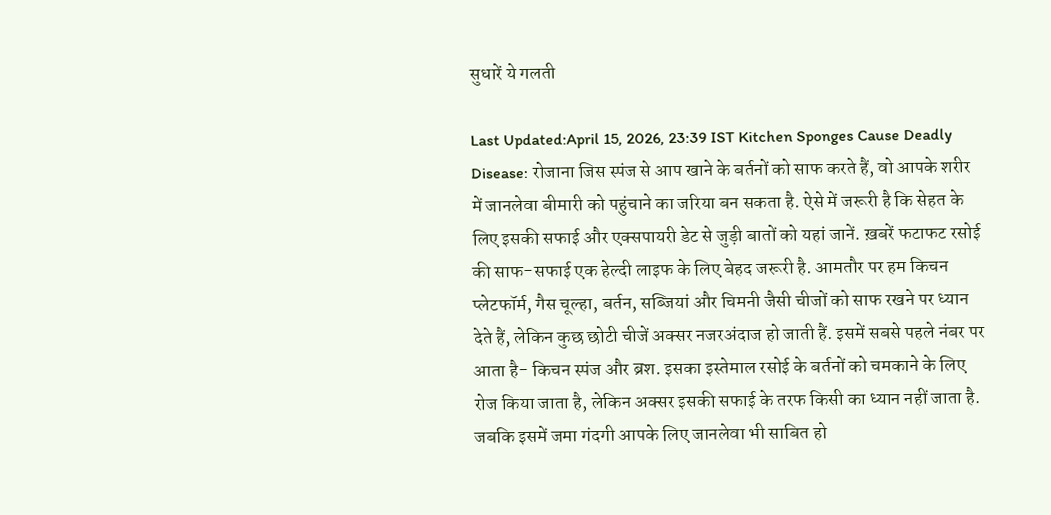सुधारें ये गलती

Last Updated:April 15, 2026, 23:39 IST Kitchen Sponges Cause Deadly Disease: रोजाना जिस स्पंज से आप खाने के बर्तनों को साफ करते हैं, वो आपके शरीर में जानलेवा बीमारी को पहुंचाने का जरिया बन सकता है. ऐसे में जरूरी है कि सेहत के लिए इसकी सफाई और एक्सपायरी डेट से जुड़ी बातों को यहां जानें. ख़बरें फटाफट रसोई की साफ-सफाई एक हेल्दी लाइफ के लिए बेहद जरूरी है. आमतौर पर हम किचन प्लेटफॉर्म, गैस चूल्हा, बर्तन, सब्जियां और चिमनी जैसी चीजों को साफ रखने पर ध्यान देते हैं, लेकिन कुछ छोटी चीजें अक्सर नजरअंदाज हो जाती हैं. इसमें सबसे पहले नंबर पर आता है- किचन स्पंज और ब्रश. इसका इस्तेमाल रसोई के बर्तनों को चमकाने के लिए रोज किया जाता है, लेकिन अक्सर इसकी सफाई के तरफ किसी का ध्यान नहीं जाता है. जबकि इसमें जमा गंदगी आपके लिए जानलेवा भी साबित हो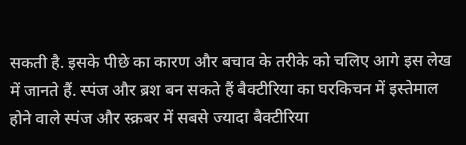सकती है. इसके पीछे का कारण और बचाव के तरीके को चलिए आगे इस लेख में जानते हैं. स्पंज और ब्रश बन सकते हैं बैक्टीरिया का घरकिचन में इस्तेमाल होने वाले स्पंज और स्क्रबर में सबसे ज्यादा बैक्टीरिया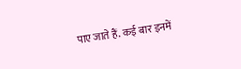पाए जाते हैं. कई बार इनमें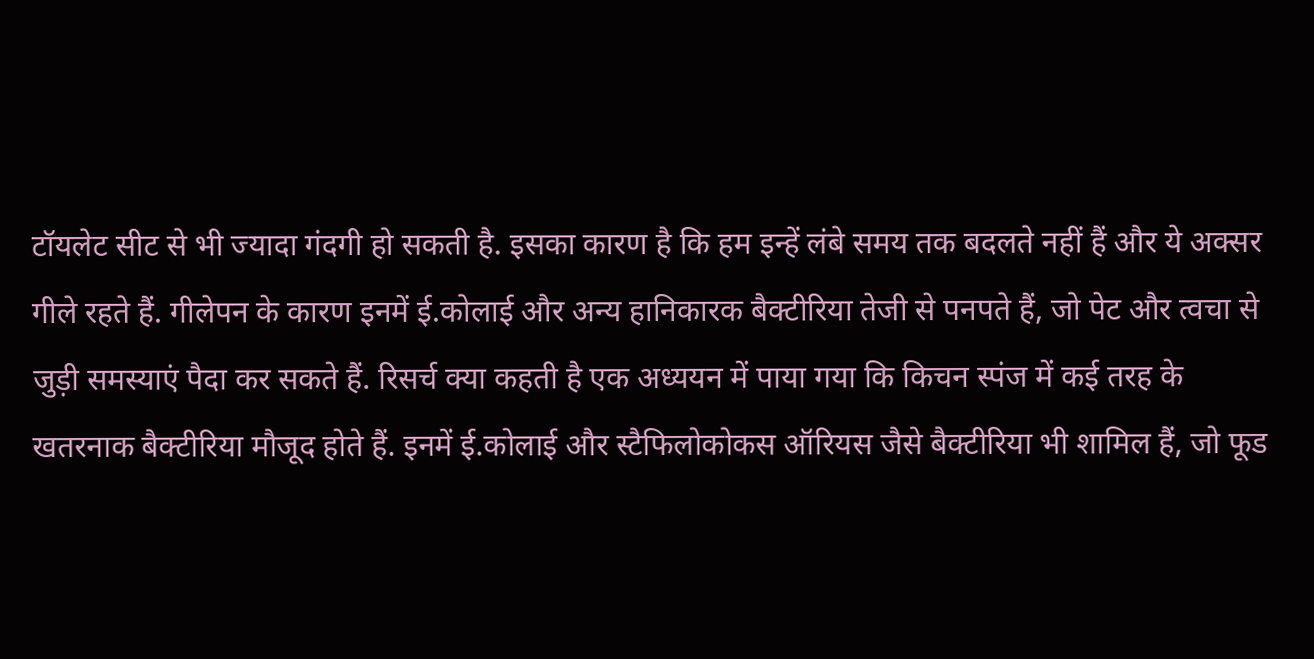टॉयलेट सीट से भी ज्यादा गंदगी हो सकती है. इसका कारण है कि हम इन्हें लंबे समय तक बदलते नहीं हैं और ये अक्सर गीले रहते हैं. गीलेपन के कारण इनमें ई.कोलाई और अन्य हानिकारक बैक्टीरिया तेजी से पनपते हैं, जो पेट और त्वचा से जुड़ी समस्याएं पैदा कर सकते हैं. रिसर्च क्या कहती है एक अध्ययन में पाया गया कि किचन स्पंज में कई तरह के खतरनाक बैक्टीरिया मौजूद होते हैं. इनमें ई.कोलाई और स्टैफिलोकोकस ऑरियस जैसे बैक्टीरिया भी शामिल हैं, जो फूड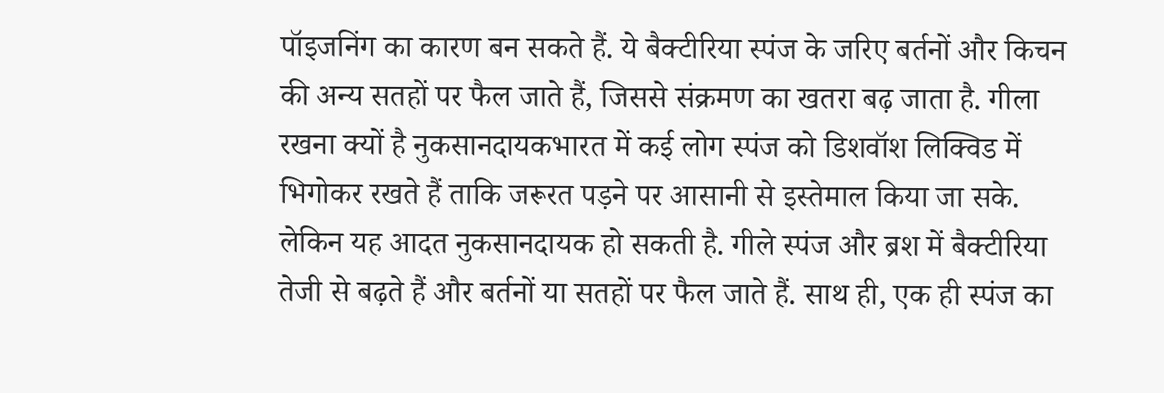पॉइजनिंग का कारण बन सकते हैं. ये बैक्टीरिया स्पंज के जरिए बर्तनों और किचन की अन्य सतहों पर फैल जाते हैं, जिससे संक्रमण का खतरा बढ़ जाता है. गीला रखना क्यों है नुकसानदायकभारत में कई लोग स्पंज को डिशवॉश लिक्विड में भिगोकर रखते हैं ताकि जरूरत पड़ने पर आसानी से इस्तेमाल किया जा सके. लेकिन यह आदत नुकसानदायक हो सकती है. गीले स्पंज और ब्रश में बैक्टीरिया तेजी से बढ़ते हैं और बर्तनों या सतहों पर फैल जाते हैं. साथ ही, एक ही स्पंज का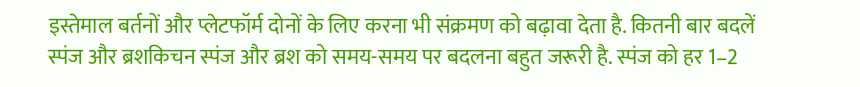इस्तेमाल बर्तनों और प्लेटफॉर्म दोनों के लिए करना भी संक्रमण को बढ़ावा देता है. कितनी बार बदलें स्पंज और ब्रशकिचन स्पंज और ब्रश को समय-समय पर बदलना बहुत जरूरी है. स्पंज को हर 1–2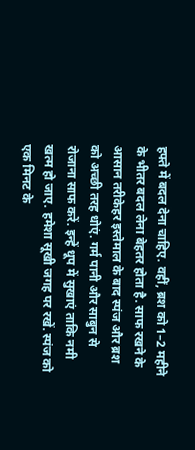हफ्ते में बदल देना चाहिए. वहीं, ब्रश को 1–2 महीने के भीतर बदल लेना बेहतर होता है. साफ रखने के आसान तरीकेहर इस्तेमाल के बाद स्पंज और ब्रश को अच्छी तरह धोएं. गर्म पानी और साबुन से रोजाना साफ करें. इन्हें धूप में सुखाएं ताकि नमी खत्म हो जाए. हमेशा सूखी जगह पर रखें. स्पंज को एक मिनट के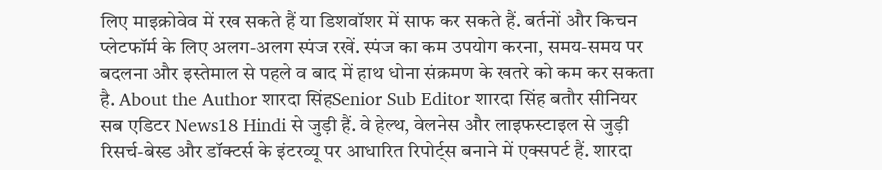लिए माइक्रोवेव में रख सकते हैं या डिशवॉशर में साफ कर सकते हैं. बर्तनों और किचन प्लेटफॉर्म के लिए अलग-अलग स्पंज रखें. स्पंज का कम उपयोग करना, समय-समय पर बदलना और इस्तेमाल से पहले व बाद में हाथ धोना संक्रमण के खतरे को कम कर सकता है. About the Author शारदा सिंहSenior Sub Editor शारदा सिंह बतौर सीनियर सब एडिटर News18 Hindi से जुड़ी हैं. वे हेल्थ, वेलनेस और लाइफस्टाइल से जुड़ी रिसर्च-बेस्ड और डॉक्टर्स के इंटरव्यू पर आधारित रिपोर्ट्स बनाने में एक्सपर्ट हैं. शारदा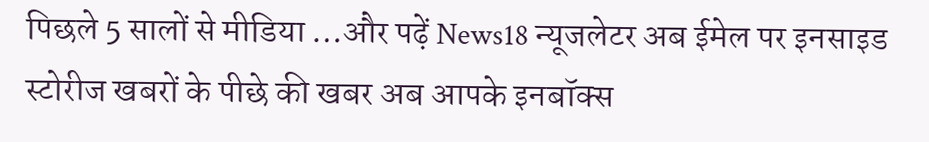पिछले 5 सालों से मीडिया …और पढ़ें News18 न्यूजलेटर अब ईमेल पर इनसाइड स्टोरीज खबरों के पीछे की खबर अब आपके इनबॉक्स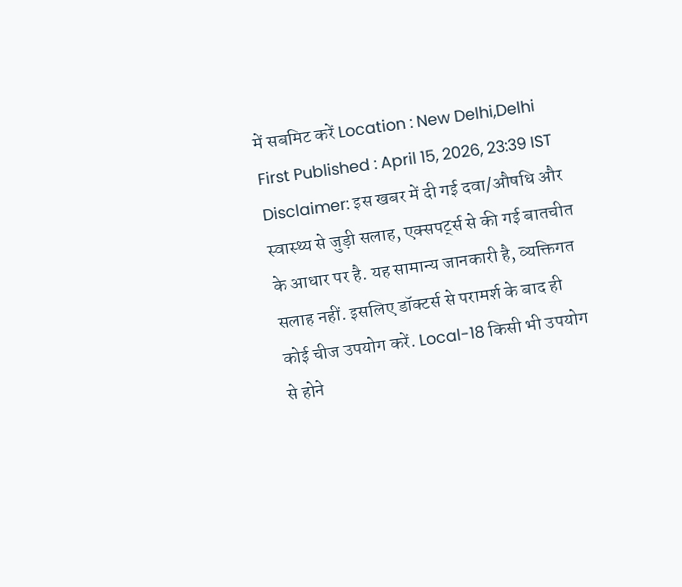में सबमिट करें Location : New Delhi,Delhi First Published : April 15, 2026, 23:39 IST Disclaimer: इस खबर में दी गई दवा/औषधि और स्वास्थ्य से जुड़ी सलाह, एक्सपर्ट्स से की गई बातचीत के आधार पर है. यह सामान्य जानकारी है, व्यक्तिगत सलाह नहीं. इसलिए डॉक्टर्स से परामर्श के बाद ही कोई चीज उपयोग करें. Local-18 किसी भी उपयोग से होने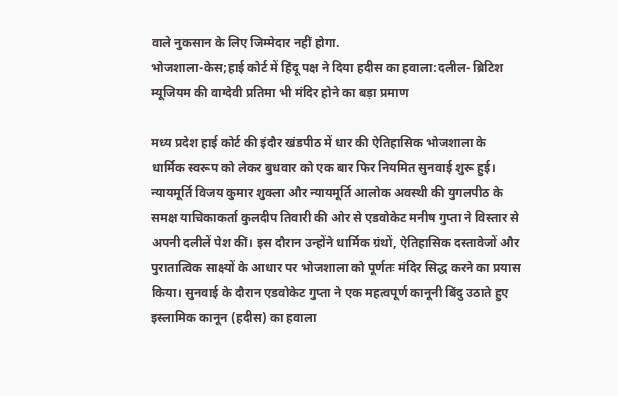वाले नुकसान के लिए जिम्मेदार नहीं होगा.
भोजशाला-केस;हाई कोर्ट में हिंदू पक्ष ने दिया हदीस का हवाला:दलील- ब्रिटिश म्यूजियम की वाग्देवी प्रतिमा भी मंदिर होने का बड़ा प्रमाण

मध्य प्रदेश हाई कोर्ट की इंदौर खंडपीठ में धार की ऐतिहासिक भोजशाला के धार्मिक स्वरूप को लेकर बुधवार को एक बार फिर नियमित सुनवाई शुरू हुई। न्यायमूर्ति विजय कुमार शुक्ला और न्यायमूर्ति आलोक अवस्थी की युगलपीठ के समक्ष याचिकाकर्ता कुलदीप तिवारी की ओर से एडवोकेट मनीष गुप्ता ने विस्तार से अपनी दलीलें पेश कीं। इस दौरान उन्होंने धार्मिक ग्रंथों, ऐतिहासिक दस्तावेजों और पुरातात्विक साक्ष्यों के आधार पर भोजशाला को पूर्णतः मंदिर सिद्ध करने का प्रयास किया। सुनवाई के दौरान एडवोकेट गुप्ता ने एक महत्वपूर्ण कानूनी बिंदु उठाते हुए इस्लामिक कानून (हदीस) का हवाला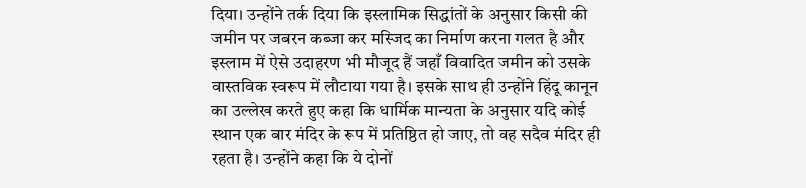दिया। उन्होंने तर्क दिया कि इस्लामिक सिद्धांतों के अनुसार किसी की जमीन पर जबरन कब्जा कर मस्जिद का निर्माण करना गलत है और इस्लाम में ऐसे उदाहरण भी मौजूद हैं जहाँ विवादित जमीन को उसके वास्तविक स्वरूप में लौटाया गया है। इसके साथ ही उन्होंने हिंदू कानून का उल्लेख करते हुए कहा कि धार्मिक मान्यता के अनुसार यदि कोई स्थान एक बार मंदिर के रूप में प्रतिष्ठित हो जाए, तो वह सदैव मंदिर ही रहता है। उन्होंने कहा कि ये दोनों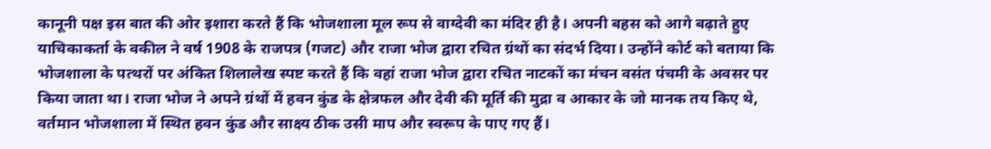कानूनी पक्ष इस बात की ओर इशारा करते हैं कि भोजशाला मूल रूप से वाग्देवी का मंदिर ही है। अपनी बहस को आगे बढ़ाते हुए याचिकाकर्ता के वकील ने वर्ष 1908 के राजपत्र (गजट) और राजा भोज द्वारा रचित ग्रंथों का संदर्भ दिया। उन्होंने कोर्ट को बताया कि भोजशाला के पत्थरों पर अंकित शिलालेख स्पष्ट करते हैं कि वहां राजा भोज द्वारा रचित नाटकों का मंचन वसंत पंचमी के अवसर पर किया जाता था। राजा भोज ने अपने ग्रंथों में हवन कुंड के क्षेत्रफल और देवी की मूर्ति की मुद्रा व आकार के जो मानक तय किए थे, वर्तमान भोजशाला में स्थित हवन कुंड और साक्ष्य ठीक उसी माप और स्वरूप के पाए गए हैं।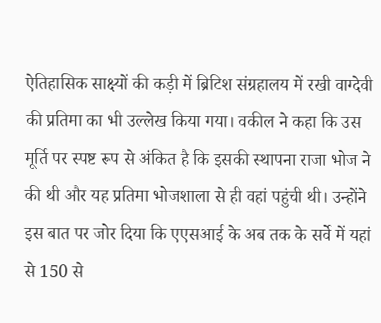ऐतिहासिक साक्ष्यों की कड़ी में ब्रिटिश संग्रहालय में रखी वाग्देवी की प्रतिमा का भी उल्लेख किया गया। वकील ने कहा कि उस मूर्ति पर स्पष्ट रूप से अंकित है कि इसकी स्थापना राजा भोज ने की थी और यह प्रतिमा भोजशाला से ही वहां पहुंची थी। उन्होंने इस बात पर जोर दिया कि एएसआई के अब तक के सर्वे में यहां से 150 से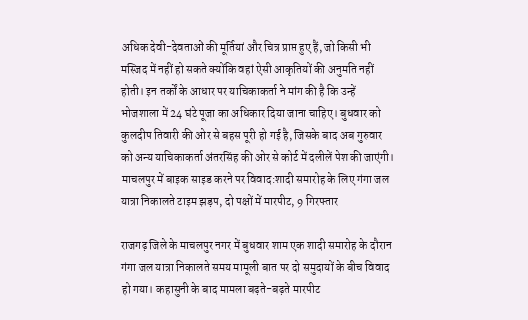अधिक देवी-देवताओं की मूर्तियां और चित्र प्राप्त हुए हैं, जो किसी भी मस्जिद में नहीं हो सकते क्योंकि वहां ऐसी आकृतियों की अनुमति नहीं होती। इन तर्कों के आधार पर याचिकाकर्ता ने मांग की है कि उन्हें भोजशाला में 24 घंटे पूजा का अधिकार दिया जाना चाहिए। बुधवार को कुलदीप तिवारी की ओर से बहस पूरी हो गई है, जिसके बाद अब गुरुवार को अन्य याचिकाकर्ता अंतरसिंह की ओर से कोर्ट में दलीलें पेश की जाएंगी।
माचलपुर में बाइक साइड करने पर विवाद:शादी समारोह के लिए गंगा जल यात्रा निकालते टाइम झड़प, दो पक्षों में मारपीट, 9 गिरफ्तार

राजगढ़ जिले के माचलपुर नगर में बुधवार शाम एक शादी समारोह के दौरान गंगा जल यात्रा निकालते समय मामूली बात पर दो समुदायों के बीच विवाद हो गया। कहासुनी के बाद मामला बढ़ते-बढ़ते मारपीट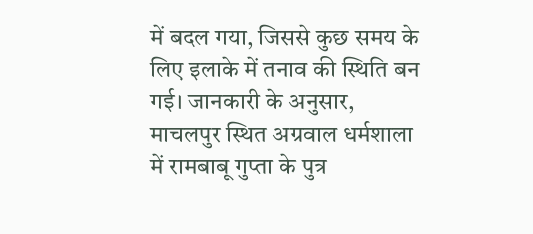में बदल गया, जिससे कुछ समय के लिए इलाके में तनाव की स्थिति बन गई। जानकारी के अनुसार, माचलपुर स्थित अग्रवाल धर्मशाला में रामबाबू गुप्ता के पुत्र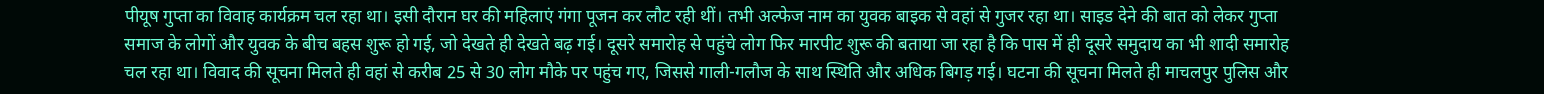पीयूष गुप्ता का विवाह कार्यक्रम चल रहा था। इसी दौरान घर की महिलाएं गंगा पूजन कर लौट रही थीं। तभी अल्फेज नाम का युवक बाइक से वहां से गुजर रहा था। साइड देने की बात को लेकर गुप्ता समाज के लोगों और युवक के बीच बहस शुरू हो गई, जो देखते ही देखते बढ़ गई। दूसरे समारोह से पहुंचे लोग फिर मारपीट शुरू की बताया जा रहा है कि पास में ही दूसरे समुदाय का भी शादी समारोह चल रहा था। विवाद की सूचना मिलते ही वहां से करीब 25 से 30 लोग मौके पर पहुंच गए, जिससे गाली-गलौज के साथ स्थिति और अधिक बिगड़ गई। घटना की सूचना मिलते ही माचलपुर पुलिस और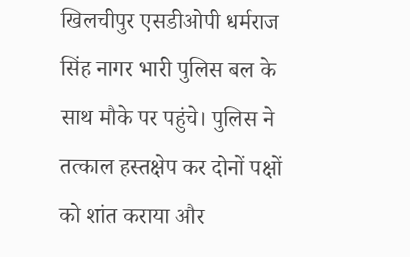खिलचीपुर एसडीओपी धर्मराज सिंह नागर भारी पुलिस बल के साथ मौके पर पहुंचे। पुलिस ने तत्काल हस्तक्षेप कर दोनों पक्षों को शांत कराया और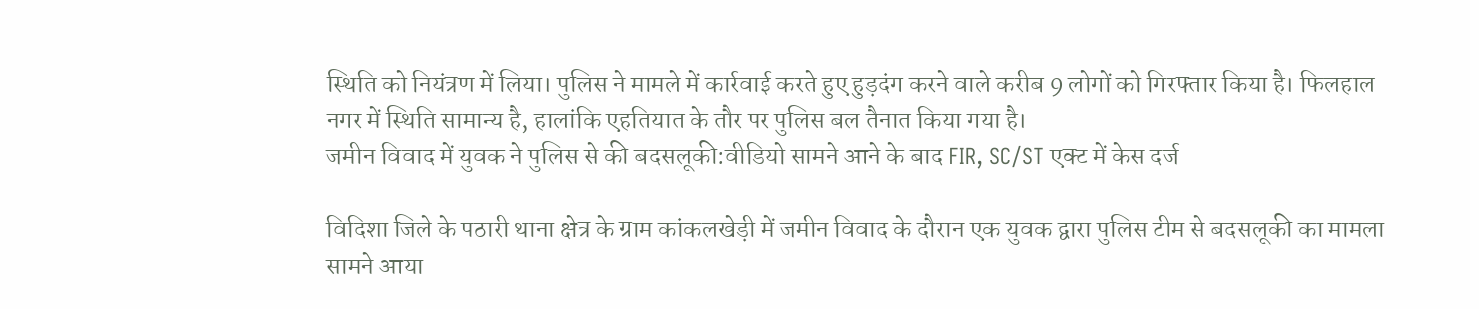स्थिति को नियंत्रण में लिया। पुलिस ने मामले में कार्रवाई करते हुए हुड़दंग करने वाले करीब 9 लोगों को गिरफ्तार किया है। फिलहाल नगर में स्थिति सामान्य है, हालांकि एहतियात के तौर पर पुलिस बल तैनात किया गया है।
जमीन विवाद में युवक ने पुलिस से की बदसलूकी:वीडियो सामने आने के बाद FIR, SC/ST एक्ट में केस दर्ज

विदिशा जिले के पठारी थाना क्षेत्र के ग्राम कांकलखेड़ी में जमीन विवाद के दौरान एक युवक द्वारा पुलिस टीम से बदसलूकी का मामला सामने आया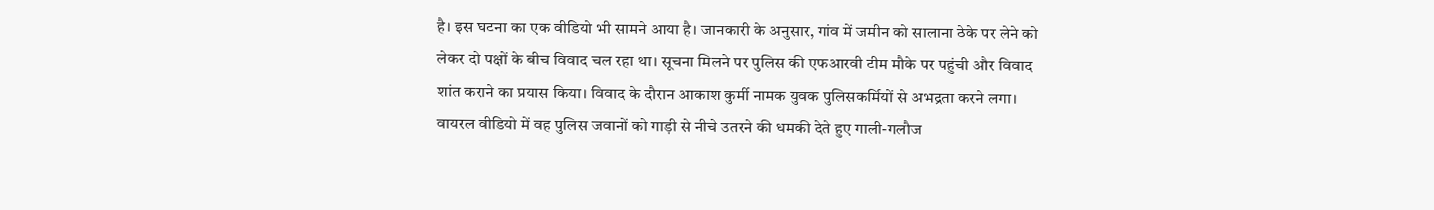है। इस घटना का एक वीडियो भी सामने आया है। जानकारी के अनुसार, गांव में जमीन को सालाना ठेके पर लेने को लेकर दो पक्षों के बीच विवाद चल रहा था। सूचना मिलने पर पुलिस की एफआरवी टीम मौके पर पहुंची और विवाद शांत कराने का प्रयास किया। विवाद के दौरान आकाश कुर्मी नामक युवक पुलिसकर्मियों से अभद्रता करने लगा। वायरल वीडियो में वह पुलिस जवानों को गाड़ी से नीचे उतरने की धमकी देते हुए गाली-गलौज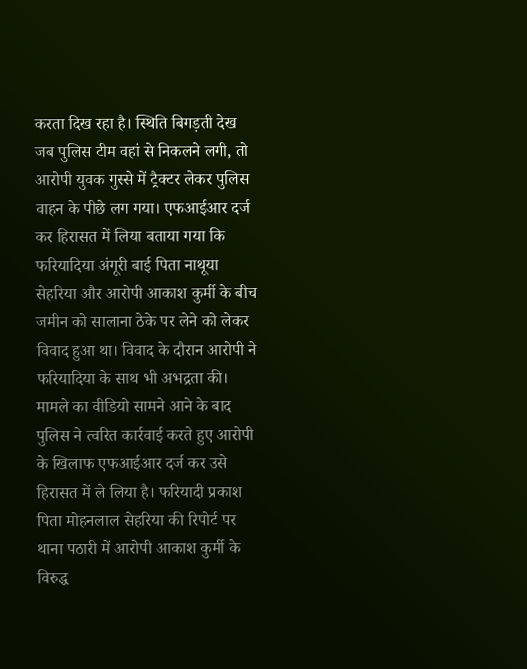करता दिख रहा है। स्थिति बिगड़ती देख जब पुलिस टीम वहां से निकलने लगी, तो आरोपी युवक गुस्से में ट्रैक्टर लेकर पुलिस वाहन के पीछे लग गया। एफआईआर दर्ज कर हिरासत में लिया बताया गया कि फरियादिया अंगूरी बाई पिता नाथूया सेहरिया और आरोपी आकाश कुर्मी के बीच जमीन को सालाना ठेके पर लेने को लेकर विवाद हुआ था। विवाद के दौरान आरोपी ने फरियादिया के साथ भी अभद्रता की। मामले का वीडियो सामने आने के बाद पुलिस ने त्वरित कार्रवाई करते हुए आरोपी के खिलाफ एफआईआर दर्ज कर उसे हिरासत में ले लिया है। फरियादी प्रकाश पिता मोहनलाल सेहरिया की रिपोर्ट पर थाना पठारी में आरोपी आकाश कुर्मी के विरुद्ध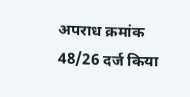अपराध क्रमांक 48/26 दर्ज किया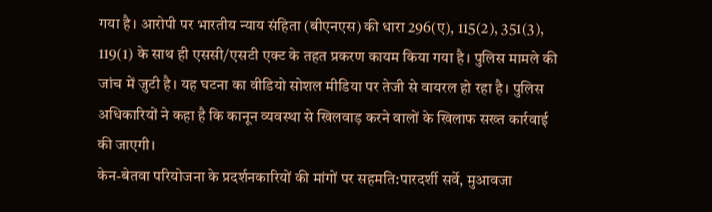गया है। आरोपी पर भारतीय न्याय संहिता (बीएनएस) की धारा 296(ए), 115(2), 351(3), 119(1) के साथ ही एससी/एसटी एक्ट के तहत प्रकरण कायम किया गया है। पुलिस मामले की जांच में जुटी है। यह घटना का वीडियो सोशल मीडिया पर तेजी से वायरल हो रहा है। पुलिस अधिकारियों ने कहा है कि कानून व्यवस्था से खिलवाड़ करने वालों के खिलाफ सख्त कार्रवाई की जाएगी।
केन-बेतवा परियोजना के प्रदर्शनकारियों की मांगों पर सहमति:पारदर्शी सर्वे, मुआवजा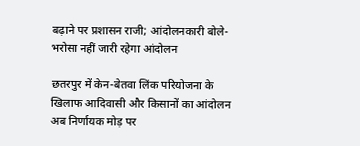बढ़ाने पर प्रशासन राजी; आंदोलनकारी बोले- भरोसा नहीं जारी रहेगा आंदोलन

छतरपुर में केन-बेतवा लिंक परियोजना के खिलाफ आदिवासी और किसानों का आंदोलन अब निर्णायक मोड़ पर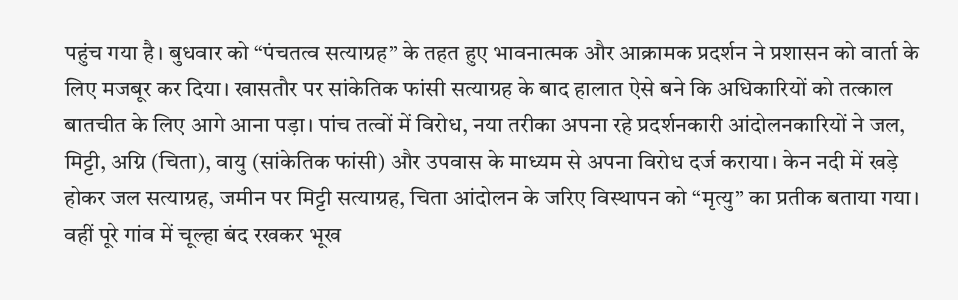पहुंच गया है। बुधवार को “पंचतत्व सत्याग्रह” के तहत हुए भावनात्मक और आक्रामक प्रदर्शन ने प्रशासन को वार्ता के लिए मजबूर कर दिया। खासतौर पर सांकेतिक फांसी सत्याग्रह के बाद हालात ऐसे बने कि अधिकारियों को तत्काल बातचीत के लिए आगे आना पड़ा। पांच तत्वों में विरोध, नया तरीका अपना रहे प्रदर्शनकारी आंदोलनकारियों ने जल, मिट्टी, अग्नि (चिता), वायु (सांकेतिक फांसी) और उपवास के माध्यम से अपना विरोध दर्ज कराया। केन नदी में खड़े होकर जल सत्याग्रह, जमीन पर मिट्टी सत्याग्रह, चिता आंदोलन के जरिए विस्थापन को “मृत्यु” का प्रतीक बताया गया। वहीं पूरे गांव में चूल्हा बंद रखकर भूख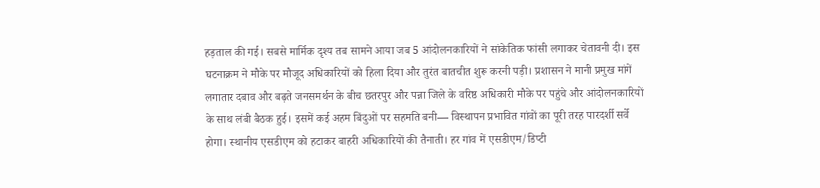हड़ताल की गई। सबसे मार्मिक दृश्य तब सामने आया जब 5 आंदोलनकारियों ने सांकेतिक फांसी लगाकर चेतावनी दी। इस घटनाक्रम ने मौके पर मौजूद अधिकारियों को हिला दिया और तुरंत बातचीत शुरू करनी पड़ी। प्रशासन ने मानी प्रमुख मांगें लगातार दबाव और बढ़ते जनसमर्थन के बीच छतरपुर और पन्ना जिले के वरिष्ठ अधिकारी मौके पर पहुंचे और आंदोलनकारियों के साथ लंबी बैठक हुई। इसमें कई अहम बिंदुओं पर सहमति बनी— विस्थापन प्रभावित गांवों का पूरी तरह पारदर्शी सर्वे होगा। स्थानीय एसडीएम को हटाकर बाहरी अधिकारियों की तैनाती। हर गांव में एसडीएम/डिप्टी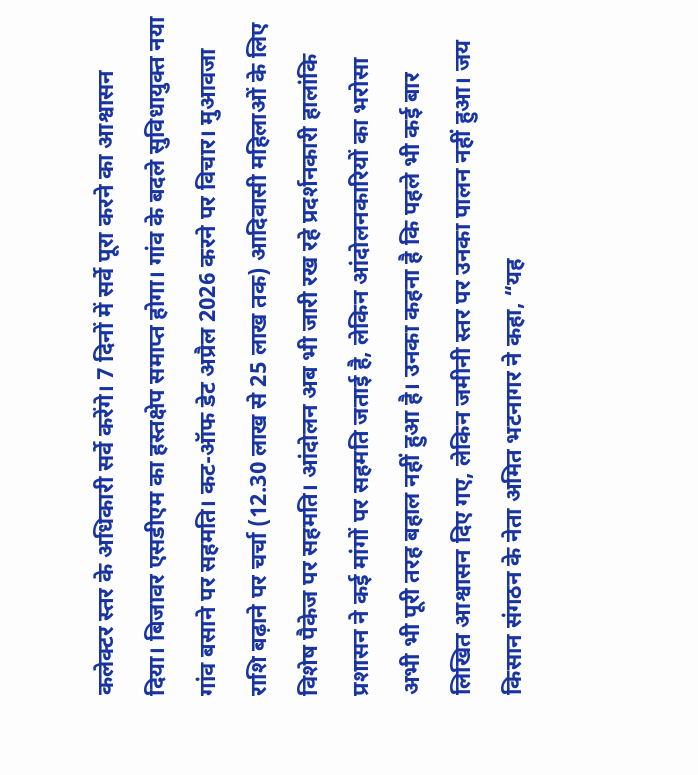कलेक्टर स्तर के अधिकारी सर्वे करेंगे। 7 दिनों में सर्वे पूरा करने का आश्वासन दिया। बिजावर एसडीएम का हस्तक्षेप समाप्त होगा। गांव के बदले सुविधायुक्त नया गांव बसाने पर सहमति। कट-ऑफ डेट अप्रैल 2026 करने पर विचार। मुआवजा राशि बढ़ाने पर चर्चा (12.30 लाख से 25 लाख तक) आदिवासी महिलाओं के लिए विशेष पैकेज पर सहमति। आंदोलन अब भी जारी रख रहे प्रदर्शनकारी हालांकि प्रशासन ने कई मांगों पर सहमति जताई है, लेकिन आंदोलनकारियों का भरोसा अभी भी पूरी तरह बहाल नहीं हुआ है। उनका कहना है कि पहले भी कई बार लिखित आश्वासन दिए गए, लेकिन जमीनी स्तर पर उनका पालन नहीं हुआ। जय किसान संगठन के नेता अमित भटनागर ने कहा, “यह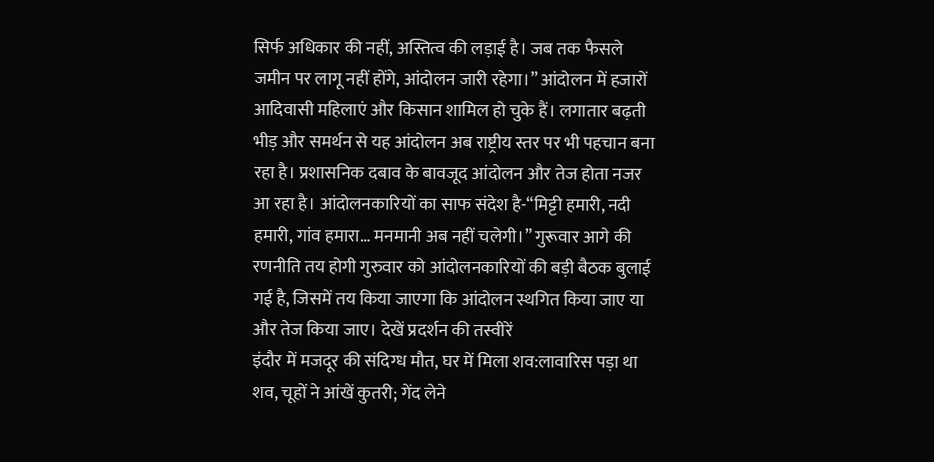सिर्फ अधिकार की नहीं, अस्तित्व की लड़ाई है। जब तक फैसले जमीन पर लागू नहीं होंगे, आंदोलन जारी रहेगा।” आंदोलन में हजारों आदिवासी महिलाएं और किसान शामिल हो चुके हैं। लगातार बढ़ती भीड़ और समर्थन से यह आंदोलन अब राष्ट्रीय स्तर पर भी पहचान बना रहा है। प्रशासनिक दबाव के बावजूद आंदोलन और तेज होता नजर आ रहा है। आंदोलनकारियों का साफ संदेश है-“मिट्टी हमारी, नदी हमारी, गांव हमारा… मनमानी अब नहीं चलेगी।” गुरूवार आगे की रणनीति तय होगी गुरुवार को आंदोलनकारियों की बड़ी बैठक बुलाई गई है, जिसमें तय किया जाएगा कि आंदोलन स्थगित किया जाए या और तेज किया जाए। देखें प्रदर्शन की तस्वीरें
इंदौर में मजदूर की संदिग्ध मौत, घर में मिला शव:लावारिस पड़ा था शव, चूहों ने आंखें कुतरी; गेंद लेने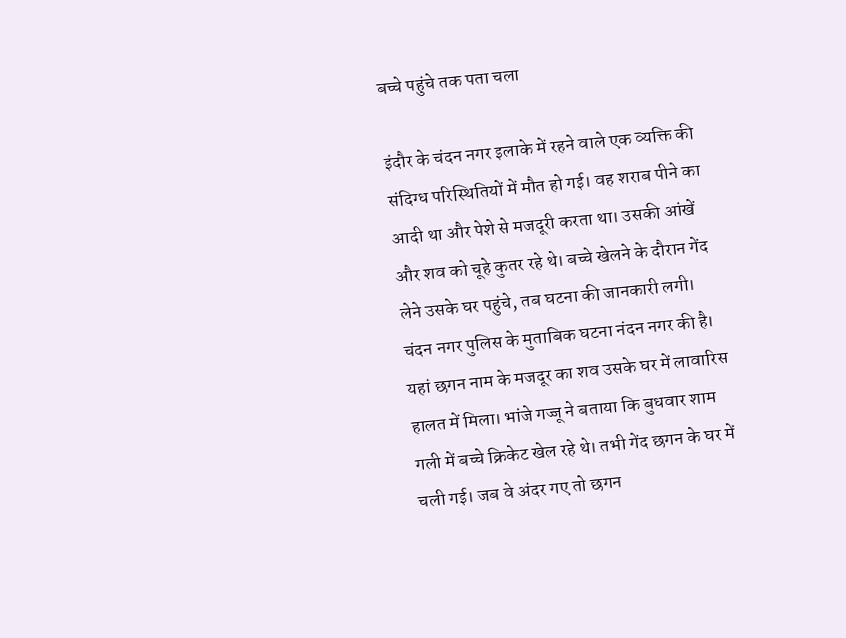बच्चे पहुंचे तक पता चला

इंदौर के चंदन नगर इलाके में रहने वाले एक व्यक्ति की संदिग्ध परिस्थितियों में मौत हो गई। वह शराब पीने का आदी था और पेशे से मजदूरी करता था। उसकी आंखें और शव को चूहे कुतर रहे थे। बच्चे खेलने के दौरान गेंद लेने उसके घर पहुंचे, तब घटना की जानकारी लगी। चंदन नगर पुलिस के मुताबिक घटना नंदन नगर की है। यहां छगन नाम के मजदूर का शव उसके घर में लावारिस हालत में मिला। भांजे गज्जू ने बताया कि बुधवार शाम गली में बच्चे क्रिकेट खेल रहे थे। तभी गेंद छगन के घर में चली गई। जब वे अंदर गए तो छगन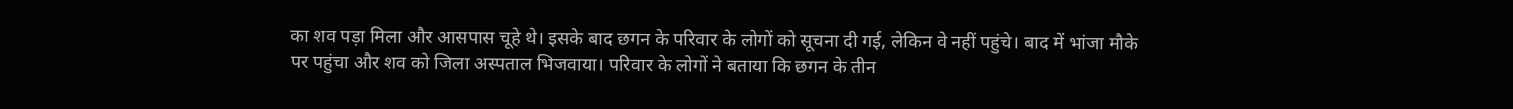का शव पड़ा मिला और आसपास चूहे थे। इसके बाद छगन के परिवार के लोगों को सूचना दी गई, लेकिन वे नहीं पहुंचे। बाद में भांजा मौके पर पहुंचा और शव को जिला अस्पताल भिजवाया। परिवार के लोगों ने बताया कि छगन के तीन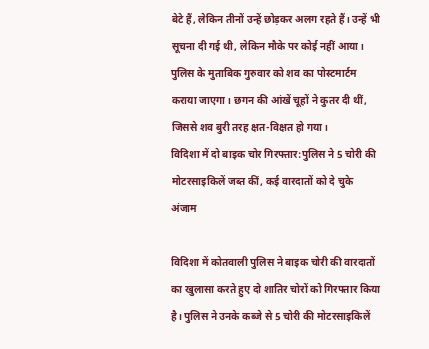बेटे हैं, लेकिन तीनों उन्हें छोड़कर अलग रहते हैं। उन्हें भी सूचना दी गई थी, लेकिन मौके पर कोई नहीं आया। पुलिस के मुताबिक गुरुवार को शव का पोस्टमार्टम कराया जाएगा। छगन की आंखें चूहों ने कुतर दी थीं, जिससे शव बुरी तरह क्षत-विक्षत हो गया।
विदिशा में दो बाइक चोर गिरफ्तार:पुलिस ने 5 चोरी की मोटरसाइकिलें जब्त कीं, कई वारदातों को दे चुके अंजाम

विदिशा में कोतवाली पुलिस ने बाइक चोरी की वारदातों का खुलासा करते हुए दो शातिर चोरों को गिरफ्तार किया है। पुलिस ने उनके कब्जे से 5 चोरी की मोटरसाइकिलें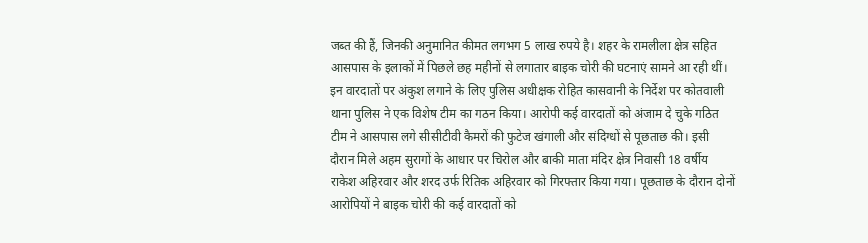जब्त की हैं, जिनकी अनुमानित कीमत लगभग 5 लाख रुपये है। शहर के रामलीला क्षेत्र सहित आसपास के इलाकों में पिछले छह महीनों से लगातार बाइक चोरी की घटनाएं सामने आ रही थीं। इन वारदातों पर अंकुश लगाने के लिए पुलिस अधीक्षक रोहित कासवानी के निर्देश पर कोतवाली थाना पुलिस ने एक विशेष टीम का गठन किया। आरोपी कई वारदातों को अंजाम दे चुके गठित टीम ने आसपास लगे सीसीटीवी कैमरों की फुटेज खंगाली और संदिग्धों से पूछताछ की। इसी दौरान मिले अहम सुरागों के आधार पर चिरोल और बाकी माता मंदिर क्षेत्र निवासी 18 वर्षीय राकेश अहिरवार और शरद उर्फ रितिक अहिरवार को गिरफ्तार किया गया। पूछताछ के दौरान दोनों आरोपियों ने बाइक चोरी की कई वारदातों को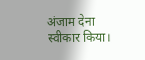अंजाम देना स्वीकार किया।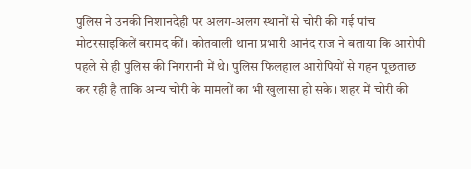पुलिस ने उनकी निशानदेही पर अलग-अलग स्थानों से चोरी की गई पांच मोटरसाइकिलें बरामद कीं। कोतवाली थाना प्रभारी आनंद राज ने बताया कि आरोपी पहले से ही पुलिस की निगरानी में थे। पुलिस फिलहाल आरोपियों से गहन पूछताछ कर रही है ताकि अन्य चोरी के मामलों का भी खुलासा हो सके। शहर में चोरी की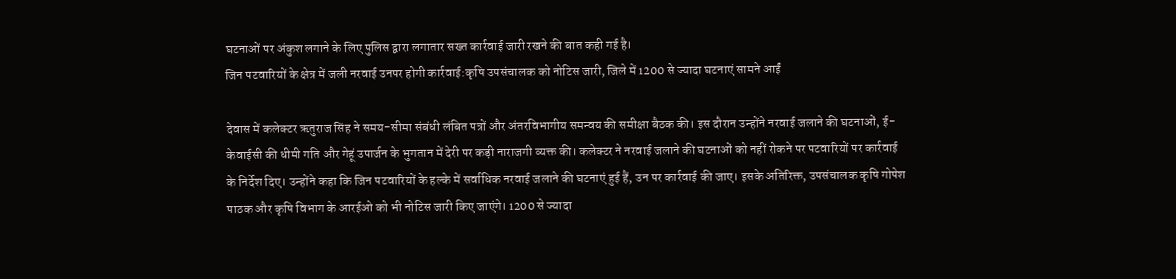घटनाओं पर अंकुश लगाने के लिए पुलिस द्वारा लगातार सख्त कार्रवाई जारी रखने की बात कही गई है।
जिन पटवारियों के क्षेत्र में जली नरवाई उनपर होगी कार्रवाई:कृषि उपसंचालक को नोटिस जारी, जिले में 1200 से ज्यादा घटनाएं सामने आईं

देवास में कलेक्टर ऋतुराज सिंह ने समय-सीमा संबंधी लंबित पत्रों और अंतरविभागीय समन्वय की समीक्षा बैठक की। इस दौरान उन्होंने नरवाई जलाने की घटनाओं, ई-केवाईसी की धीमी गति और गेहूं उपार्जन के भुगतान में देरी पर कड़ी नाराजगी व्यक्त की। कलेक्टर ने नरवाई जलाने की घटनाओं को नहीं रोकने पर पटवारियों पर कार्रवाई के निर्देश दिए। उन्होंने कहा कि जिन पटवारियों के हल्के में सर्वाधिक नरवाई जलाने की घटनाएं हुई हैं, उन पर कार्रवाई की जाए। इसके अतिरिक्त, उपसंचालक कृषि गोपेश पाठक और कृषि विभाग के आरईओ को भी नोटिस जारी किए जाएंगे। 1200 से ज्यादा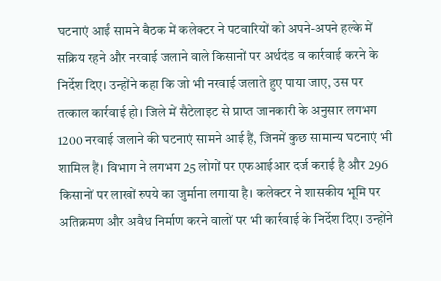घटनाएं आईं सामने बैठक में कलेक्टर ने पटवारियों को अपने-अपने हल्के में सक्रिय रहने और नरवाई जलाने वाले किसानों पर अर्थदंड व कार्रवाई करने के निर्देश दिए। उन्होंने कहा कि जो भी नरवाई जलाते हुए पाया जाए, उस पर तत्काल कार्रवाई हो। जिले में सैटेलाइट से प्राप्त जानकारी के अनुसार लगभग 1200 नरवाई जलाने की घटनाएं सामने आई हैं, जिनमें कुछ सामान्य घटनाएं भी शामिल हैं। विभाग ने लगभग 25 लोगों पर एफआईआर दर्ज कराई है और 296 किसानों पर लाखों रुपये का जुर्माना लगाया है। कलेक्टर ने शासकीय भूमि पर अतिक्रमण और अवैध निर्माण करने वालों पर भी कार्रवाई के निर्देश दिए। उन्होंने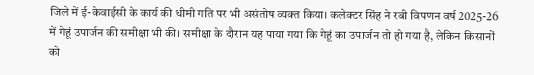जिले में ई-केवाईसी के कार्य की धीमी गति पर भी असंतोष व्यक्त किया। कलेक्टर सिंह ने रबी विपणन वर्ष 2025-26 में गेहूं उपार्जन की समीक्षा भी की। समीक्षा के दौरान यह पाया गया कि गेहूं का उपार्जन तो हो गया है, लेकिन किसानों को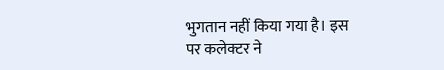भुगतान नहीं किया गया है। इस पर कलेक्टर ने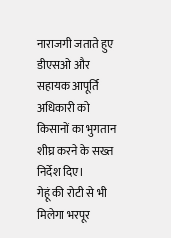नाराजगी जताते हुए डीएसओ और सहायक आपूर्ति अधिकारी को किसानों का भुगतान शीघ्र करने के सख्त निर्देश दिए।
गेहूं की रोटी से भी मिलेगा भरपूर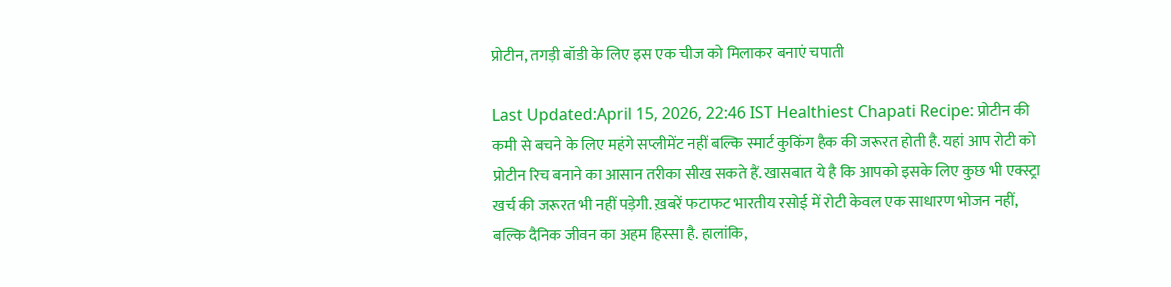प्रोटीन, तगड़ी बॉडी के लिए इस एक चीज को मिलाकर बनाएं चपाती

Last Updated:April 15, 2026, 22:46 IST Healthiest Chapati Recipe: प्रोटीन की कमी से बचने के लिए महंगे सप्लीमेंट नहीं बल्कि स्मार्ट कुकिंग हैक की जरूरत होती है. यहां आप रोटी को प्रोटीन रिच बनाने का आसान तरीका सीख सकते हैं. खासबात ये है कि आपको इसके लिए कुछ भी एक्स्ट्रा खर्च की जरूरत भी नहीं पड़ेगी. ख़बरें फटाफट भारतीय रसोई में रोटी केवल एक साधारण भोजन नहीं, बल्कि दैनिक जीवन का अहम हिस्सा है. हालांकि,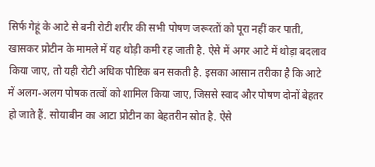सिर्फ गेहूं के आटे से बनी रोटी शरीर की सभी पोषण जरूरतों को पूरा नहीं कर पाती, खासकर प्रोटीन के मामले में यह थोड़ी कमी रह जाती है. ऐसे में अगर आटे में थोड़ा बदलाव किया जाए, तो यही रोटी अधिक पौष्टिक बन सकती है. इसका आसान तरीका है कि आटे में अलग-अलग पोषक तत्वों को शामिल किया जाए, जिससे स्वाद और पोषण दोनों बेहतर हो जाते हैं. सोयाबीन का आटा प्रोटीन का बेहतरीन स्रोत है. ऐसे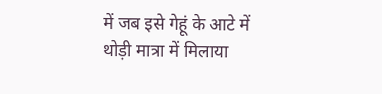में जब इसे गेहूं के आटे में थोड़ी मात्रा में मिलाया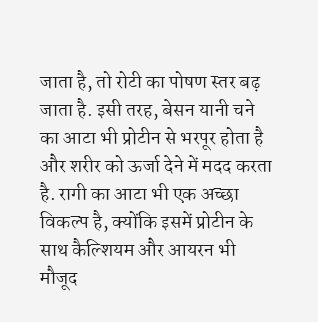जाता है, तो रोटी का पोषण स्तर बढ़ जाता है. इसी तरह, बेसन यानी चने का आटा भी प्रोटीन से भरपूर होता है और शरीर को ऊर्जा देने में मदद करता है. रागी का आटा भी एक अच्छा विकल्प है, क्योंकि इसमें प्रोटीन के साथ कैल्शियम और आयरन भी मौजूद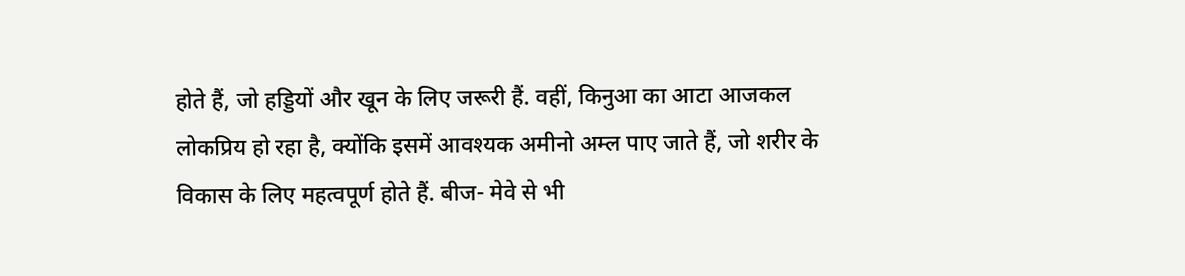होते हैं, जो हड्डियों और खून के लिए जरूरी हैं. वहीं, किनुआ का आटा आजकल लोकप्रिय हो रहा है, क्योंकि इसमें आवश्यक अमीनो अम्ल पाए जाते हैं, जो शरीर के विकास के लिए महत्वपूर्ण होते हैं. बीज- मेवे से भी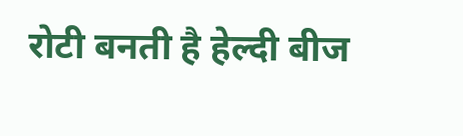रोटी बनती है हेल्दी बीज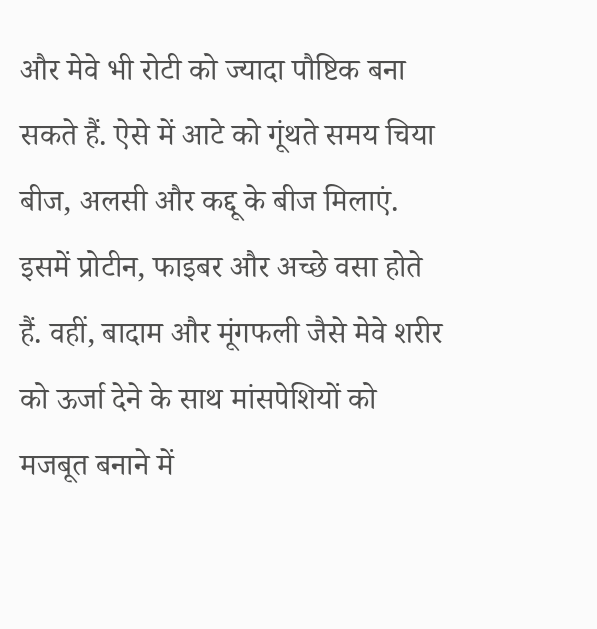और मेवे भी रोटी को ज्यादा पौष्टिक बना सकते हैं. ऐसे में आटे को गूंथते समय चिया बीज, अलसी और कद्दू के बीज मिलाएं. इसमें प्रोटीन, फाइबर और अच्छे वसा होते हैं. वहीं, बादाम और मूंगफली जैसे मेवे शरीर को ऊर्जा देने के साथ मांसपेशियों को मजबूत बनाने में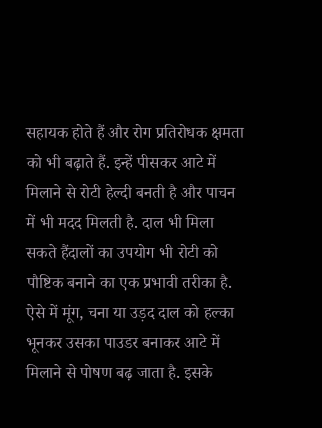सहायक होते हैं और रोग प्रतिरोधक क्षमता को भी बढ़ाते हैं. इन्हें पीसकर आटे में मिलाने से रोटी हेल्दी बनती है और पाचन में भी मदद मिलती है. दाल भी मिला सकते हैंदालों का उपयोग भी रोटी को पौष्टिक बनाने का एक प्रभावी तरीका है. ऐसे में मूंग, चना या उड़द दाल को हल्का भूनकर उसका पाउडर बनाकर आटे में मिलाने से पोषण बढ़ जाता है. इसके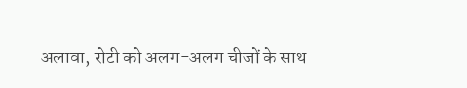अलावा, रोटी को अलग-अलग चीजों के साथ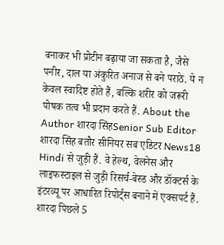बनाकर भी प्रोटीन बढ़ाया जा सकता है, जैसे पनीर, दाल या अंकुरित अनाज से बने पराठे. ये न केवल स्वादिष्ट होते हैं, बल्कि शरीर को जरूरी पोषक तत्व भी प्रदान करते हैं. About the Author शारदा सिंहSenior Sub Editor शारदा सिंह बतौर सीनियर सब एडिटर News18 Hindi से जुड़ी हैं. वे हेल्थ, वेलनेस और लाइफस्टाइल से जुड़ी रिसर्च-बेस्ड और डॉक्टर्स के इंटरव्यू पर आधारित रिपोर्ट्स बनाने में एक्सपर्ट हैं. शारदा पिछले 5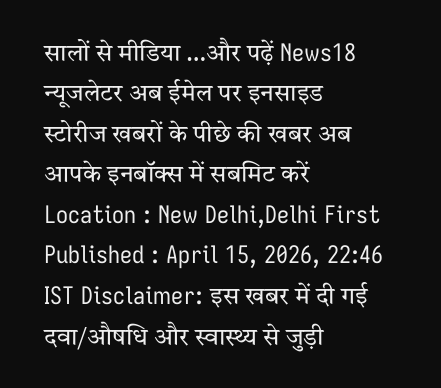सालों से मीडिया …और पढ़ें News18 न्यूजलेटर अब ईमेल पर इनसाइड स्टोरीज खबरों के पीछे की खबर अब आपके इनबॉक्स में सबमिट करें Location : New Delhi,Delhi First Published : April 15, 2026, 22:46 IST Disclaimer: इस खबर में दी गई दवा/औषधि और स्वास्थ्य से जुड़ी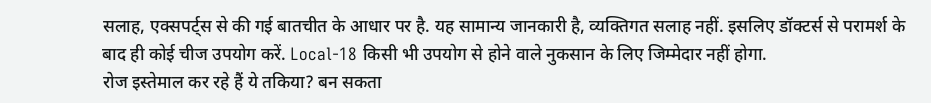सलाह, एक्सपर्ट्स से की गई बातचीत के आधार पर है. यह सामान्य जानकारी है, व्यक्तिगत सलाह नहीं. इसलिए डॉक्टर्स से परामर्श के बाद ही कोई चीज उपयोग करें. Local-18 किसी भी उपयोग से होने वाले नुकसान के लिए जिम्मेदार नहीं होगा.
रोज इस्तेमाल कर रहे हैं ये तकिया? बन सकता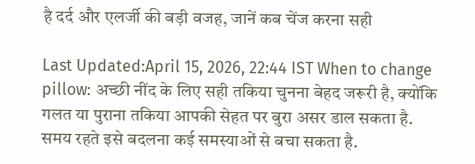है दर्द और एलर्जी की बड़ी वजह, जानें कब चेंज करना सही

Last Updated:April 15, 2026, 22:44 IST When to change pillow: अच्छी नींद के लिए सही तकिया चुनना बेहद जरूरी है, क्योंकि गलत या पुराना तकिया आपकी सेहत पर बुरा असर डाल सकता है. समय रहते इसे बदलना कई समस्याओं से बचा सकता है.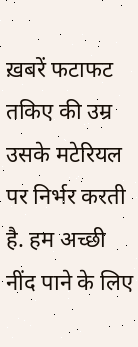ख़बरें फटाफट तकिए की उम्र उसके मटेरियल पर निर्भर करती है. हम अच्छी नींद पाने के लिए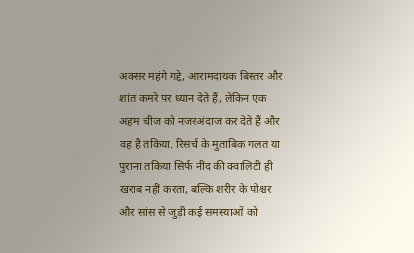अक्सर महंगे गद्दे, आरामदायक बिस्तर और शांत कमरे पर ध्यान देते हैं, लेकिन एक अहम चीज को नजरअंदाज कर देते हैं और वह है तकिया. रिसर्च के मुताबिक गलत या पुराना तकिया सिर्फ नींद की क्वालिटी ही खराब नहीं करता, बल्कि शरीर के पोश्चर और सांस से जुड़ी कई समस्याओं को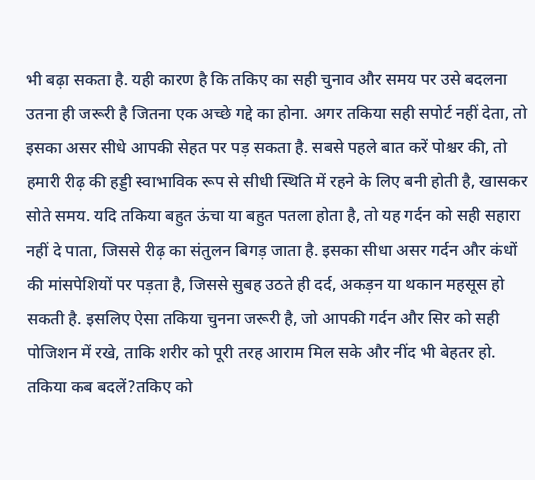भी बढ़ा सकता है. यही कारण है कि तकिए का सही चुनाव और समय पर उसे बदलना उतना ही जरूरी है जितना एक अच्छे गद्दे का होना. अगर तकिया सही सपोर्ट नहीं देता, तो इसका असर सीधे आपकी सेहत पर पड़ सकता है. सबसे पहले बात करें पोश्चर की, तो हमारी रीढ़ की हड्डी स्वाभाविक रूप से सीधी स्थिति में रहने के लिए बनी होती है, खासकर सोते समय. यदि तकिया बहुत ऊंचा या बहुत पतला होता है, तो यह गर्दन को सही सहारा नहीं दे पाता, जिससे रीढ़ का संतुलन बिगड़ जाता है. इसका सीधा असर गर्दन और कंधों की मांसपेशियों पर पड़ता है, जिससे सुबह उठते ही दर्द, अकड़न या थकान महसूस हो सकती है. इसलिए ऐसा तकिया चुनना जरूरी है, जो आपकी गर्दन और सिर को सही पोजिशन में रखे, ताकि शरीर को पूरी तरह आराम मिल सके और नींद भी बेहतर हो. तकिया कब बदलें?तकिए को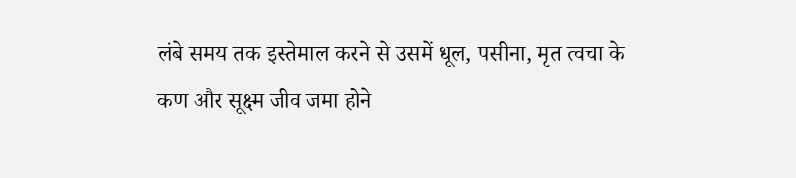लंबे समय तक इस्तेमाल करने से उसमें धूल, पसीना, मृत त्वचा के कण और सूक्ष्म जीव जमा होने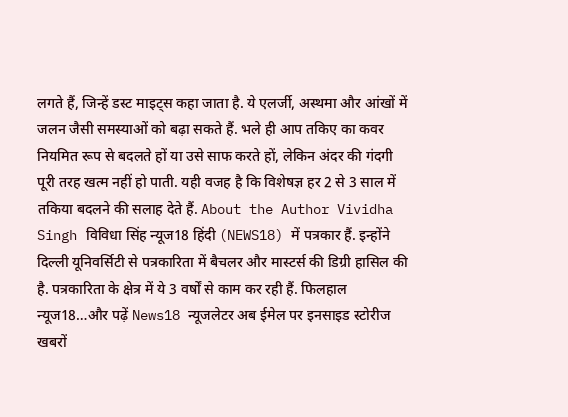लगते हैं, जिन्हें डस्ट माइट्स कहा जाता है. ये एलर्जी, अस्थमा और आंखों में जलन जैसी समस्याओं को बढ़ा सकते हैं. भले ही आप तकिए का कवर नियमित रूप से बदलते हों या उसे साफ करते हों, लेकिन अंदर की गंदगी पूरी तरह खत्म नहीं हो पाती. यही वजह है कि विशेषज्ञ हर 2 से 3 साल में तकिया बदलने की सलाह देते हैं. About the Author Vividha Singh विविधा सिंह न्यूज18 हिंदी (NEWS18) में पत्रकार हैं. इन्होंने दिल्ली यूनिवर्सिटी से पत्रकारिता में बैचलर और मास्टर्स की डिग्री हासिल की है. पत्रकारिता के क्षेत्र में ये 3 वर्षों से काम कर रही हैं. फिलहाल न्यूज18…और पढ़ें News18 न्यूजलेटर अब ईमेल पर इनसाइड स्टोरीज खबरों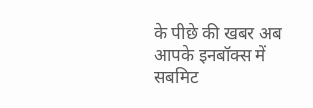के पीछे की खबर अब आपके इनबॉक्स में सबमिट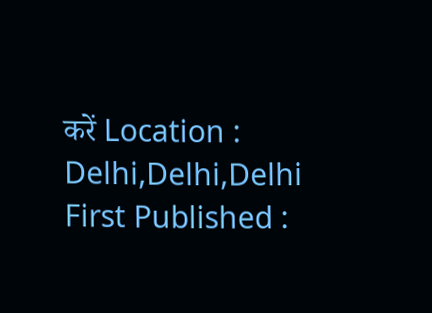करें Location : Delhi,Delhi,Delhi First Published :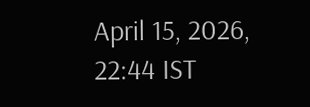April 15, 2026, 22:44 IST